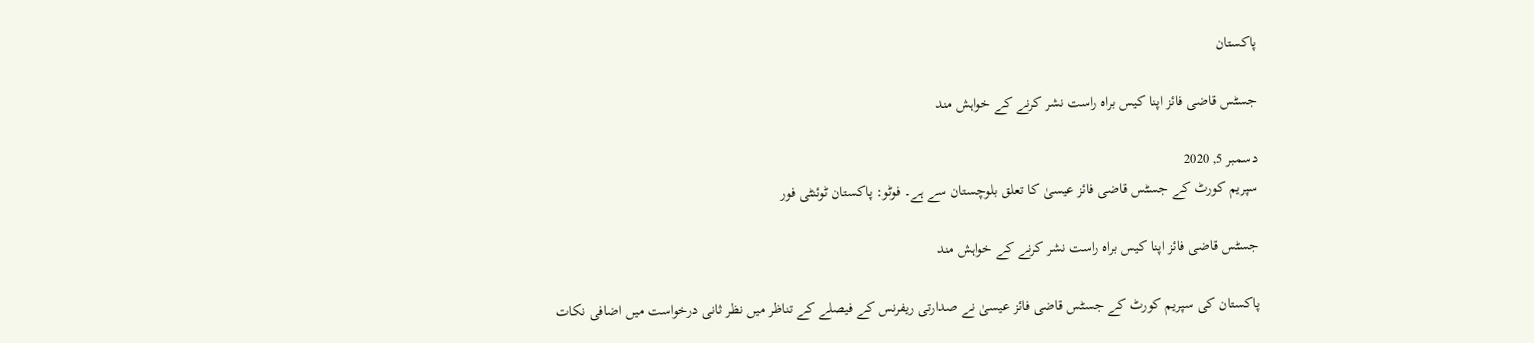پاکستان

جسٹس قاضی فائز اپنا کیس براہ راست نشر کرنے کے خواہش مند

دسمبر 5, 2020
سپریم کورٹ کے جسٹس قاضی فائز عیسیٰ کا تعلق بلوچستان سے ہے۔ فوٹو: پاکستان ٹوئنٹی فور

جسٹس قاضی فائز اپنا کیس براہ راست نشر کرنے کے خواہش مند

پاکستان کی سپریم کورٹ کے جسٹس قاضی فائز عیسیٰ نے صدارتی ریفرنس کے فیصلے کے تناظر میں نظر ثانی درخواست میں اضافی نکات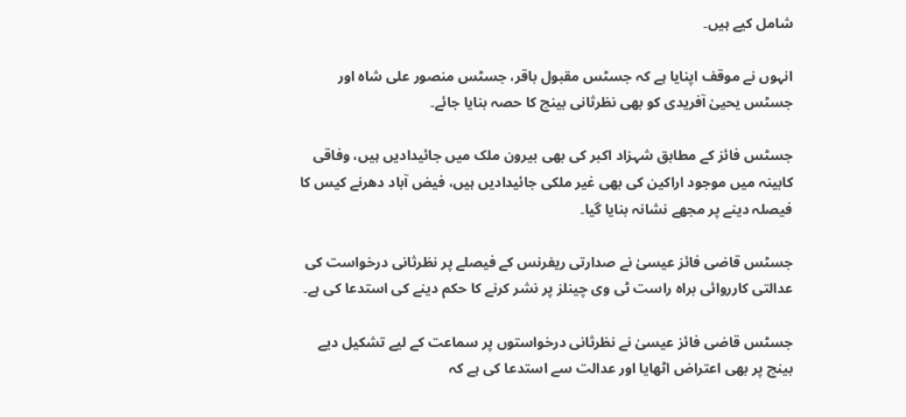شامل کیے ہیں۔

انہوں نے موقف اپنایا ہے کہ جسٹس مقبول باقر، جسٹس منصور علی شاہ اور جسٹس یحییٰ آفریدی کو بھی نظرثانی بینچ کا حصہ بنایا جائے۔

جسٹس فائز کے مطابق شہزاد اکبر کی بھی بیرون ملک میں جائیدادیں ہیں، وفاقی کابینہ میں موجود اراکین کی بھی غیر ملکی جائیدادیں ہیں، فیض آباد دھرنے کیس کا فیصلہ دینے پر مجھے نشانہ بنایا گیا۔

جسٹس قاضی فائز عیسیٰ نے صدارتی ریفرنس کے فیصلے پر نظرثانی درخواست کی عدالتی کارروائی براہ راست ٹی وی چینلز پر نشر کرنے کا حکم دینے کی استدعا کی ہے۔

جسٹس قاضی فائز عیسیٰ نے نظرثانی درخواستوں پر سماعت کے لیے تشکیل دیے بینچ پر بھی اعتراض اٹھایا اور عدالت سے استدعا کی ہے کہ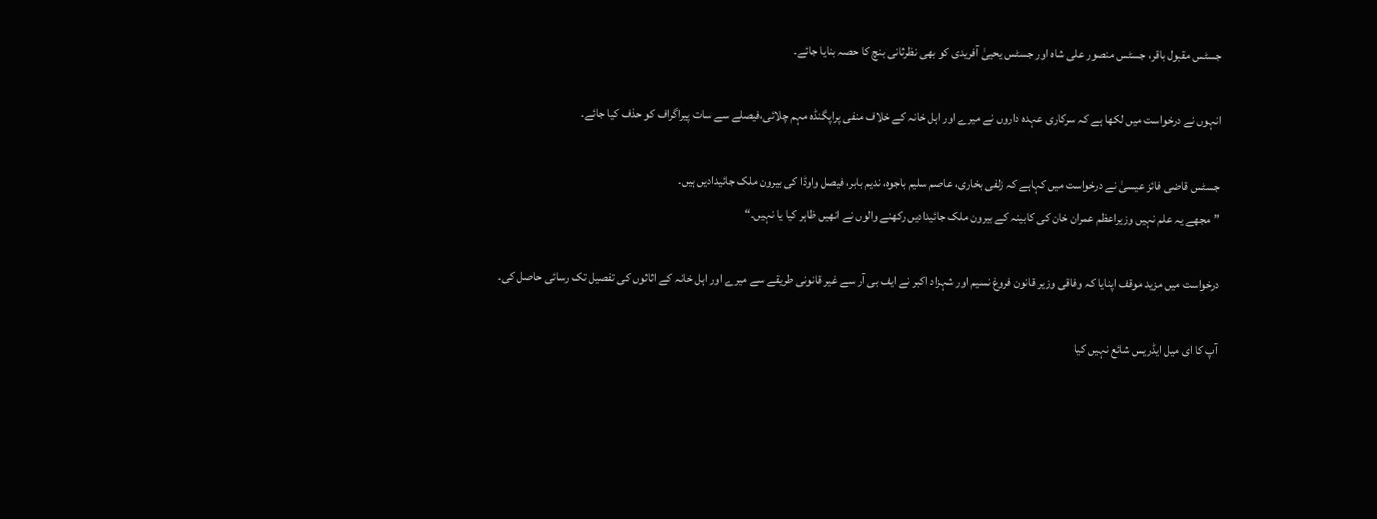جسٹس مقبول باقر، جسٹس منصور علی شاہ اور جسٹس یحییٰ آفریدی کو بھی نظرثانی بنچ کا حصہ بنایا جائے۔

انہوں نے درخواست میں لکھا ہے کہ سرکاری عہدہ داروں نے میرے اور اہل خانہ کے خلاف منفی پراپگنڈہ مہم چلائی،فیصلے سے سات پیراگراف کو حذف کیا جائے۔

جسٹس قاضی فائز عیسیٰ نے درخواست میں کہاہے کہ زلفی بخاری، عاصم سلیم باجوہ، ندیم بابر، فیصل واوڈا کی بیرون ملک جائیدادیں ہیں۔
”مجھے یہ علم نہیں وزیراعظم عمران خان کی کابینہ کے بیرون ملک جائیدادیں رکھنے والوں نے انھیں ظاہر کیا یا نہیں۔“

درخواست میں مزید موقف اپنایا کہ وفاقی وزیر قانون فروغ نسیم اور شہزاد اکبر نے ایف بی آر سے غیر قانونی طریقے سے میرے اور اہل خانہ کے اثاثوں کی تفصیل تک رسائی حاصل کی۔

آپ کا ای میل ایڈریس شائع نہیں کیا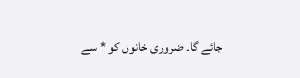جائے گا۔ ضروری خانوں کو * سے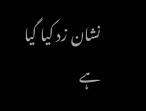نشان زد کیا گیا ہے